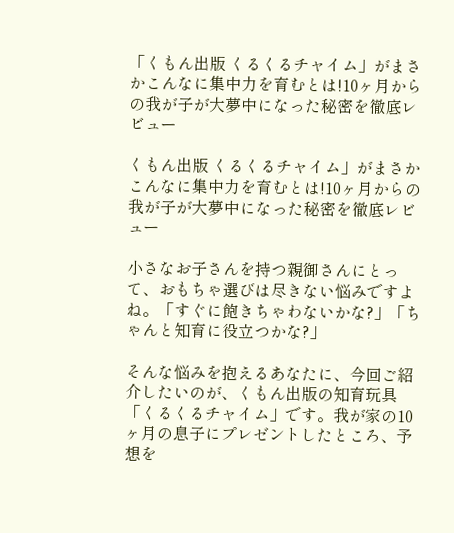「くもん出版 くるくるチャイム」がまさかこんなに集中力を育むとは!10ヶ月からの我が子が大夢中になった秘密を徹底レビュー

くもん出版 くるくるチャイム」がまさかこんなに集中力を育むとは!10ヶ月からの我が子が大夢中になった秘密を徹底レビュー

小さなお子さんを持つ親御さんにとって、おもちゃ選びは尽きない悩みですよね。「すぐに飽きちゃわないかな?」「ちゃんと知育に役立つかな?」

そんな悩みを抱えるあなたに、今回ご紹介したいのが、くもん出版の知育玩具「くるくるチャイム」です。我が家の10ヶ月の息子にプレゼントしたところ、予想を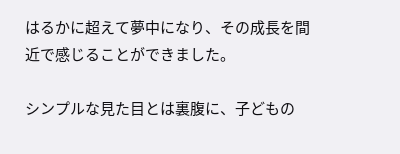はるかに超えて夢中になり、その成長を間近で感じることができました。

シンプルな見た目とは裏腹に、子どもの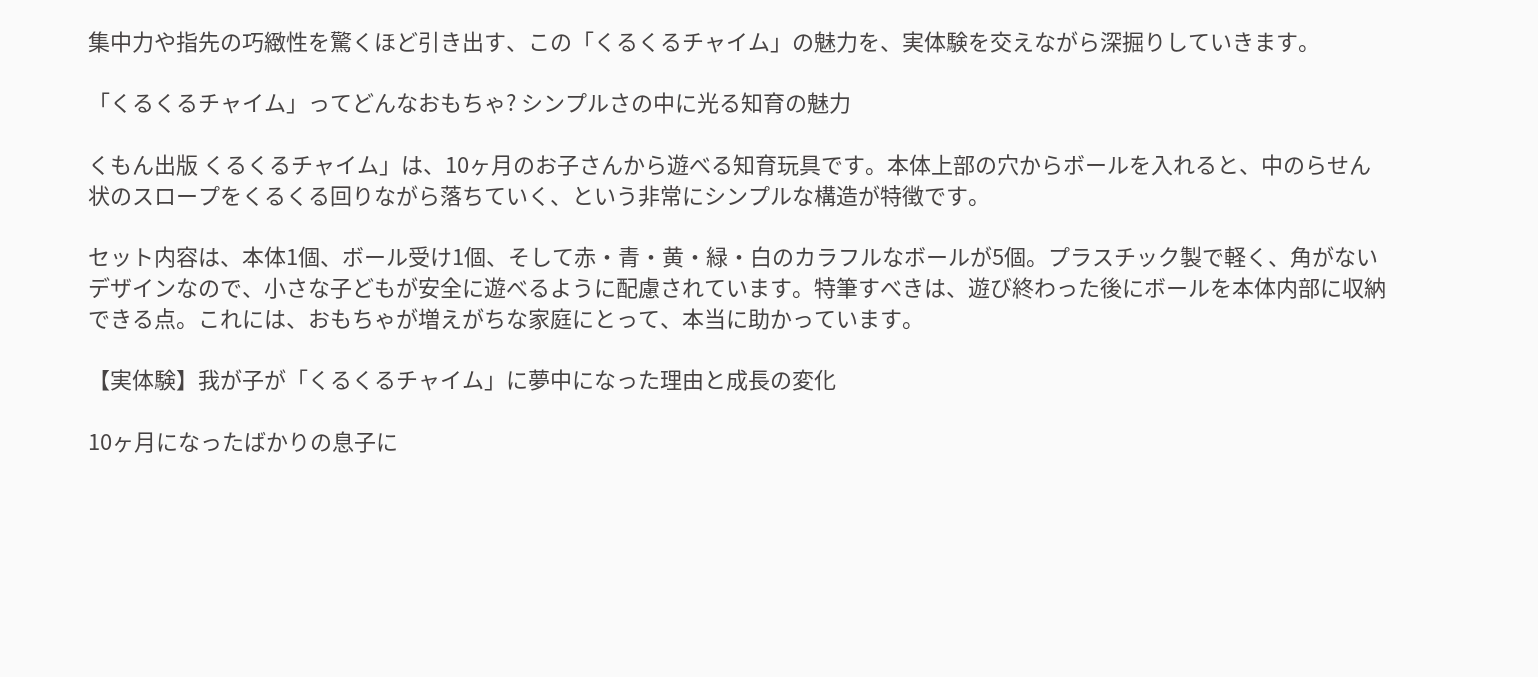集中力や指先の巧緻性を驚くほど引き出す、この「くるくるチャイム」の魅力を、実体験を交えながら深掘りしていきます。

「くるくるチャイム」ってどんなおもちゃ? シンプルさの中に光る知育の魅力

くもん出版 くるくるチャイム」は、10ヶ月のお子さんから遊べる知育玩具です。本体上部の穴からボールを入れると、中のらせん状のスロープをくるくる回りながら落ちていく、という非常にシンプルな構造が特徴です。

セット内容は、本体1個、ボール受け1個、そして赤・青・黄・緑・白のカラフルなボールが5個。プラスチック製で軽く、角がないデザインなので、小さな子どもが安全に遊べるように配慮されています。特筆すべきは、遊び終わった後にボールを本体内部に収納できる点。これには、おもちゃが増えがちな家庭にとって、本当に助かっています。

【実体験】我が子が「くるくるチャイム」に夢中になった理由と成長の変化

10ヶ月になったばかりの息子に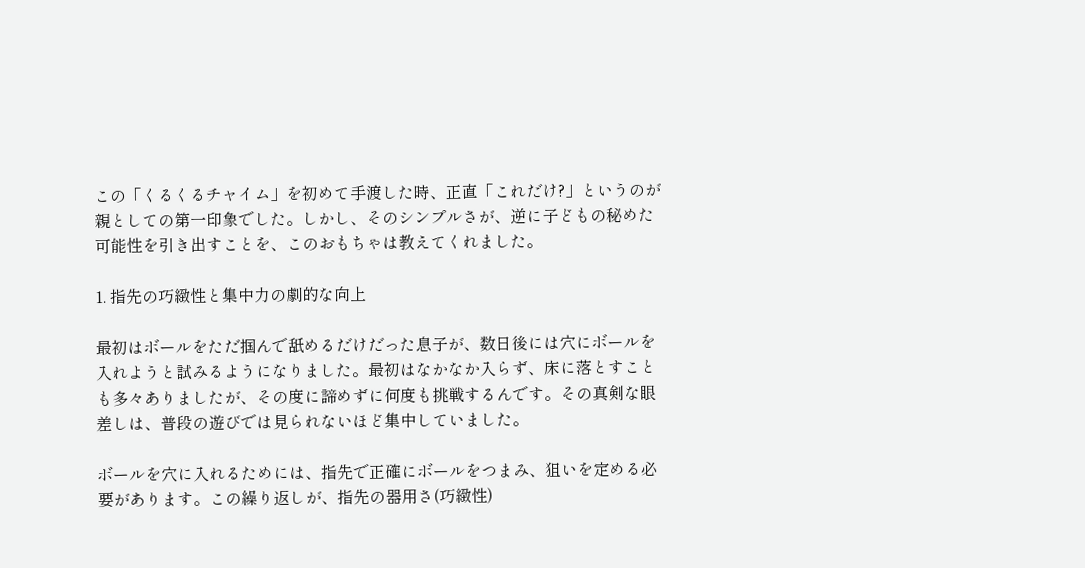この「くるくるチャイム」を初めて手渡した時、正直「これだけ?」というのが親としての第一印象でした。しかし、そのシンプルさが、逆に子どもの秘めた可能性を引き出すことを、このおもちゃは教えてくれました。

1. 指先の巧緻性と集中力の劇的な向上

最初はボールをただ掴んで舐めるだけだった息子が、数日後には穴にボールを入れようと試みるようになりました。最初はなかなか入らず、床に落とすことも多々ありましたが、その度に諦めずに何度も挑戦するんです。その真剣な眼差しは、普段の遊びでは見られないほど集中していました。

ボールを穴に入れるためには、指先で正確にボールをつまみ、狙いを定める必要があります。この繰り返しが、指先の器用さ(巧緻性)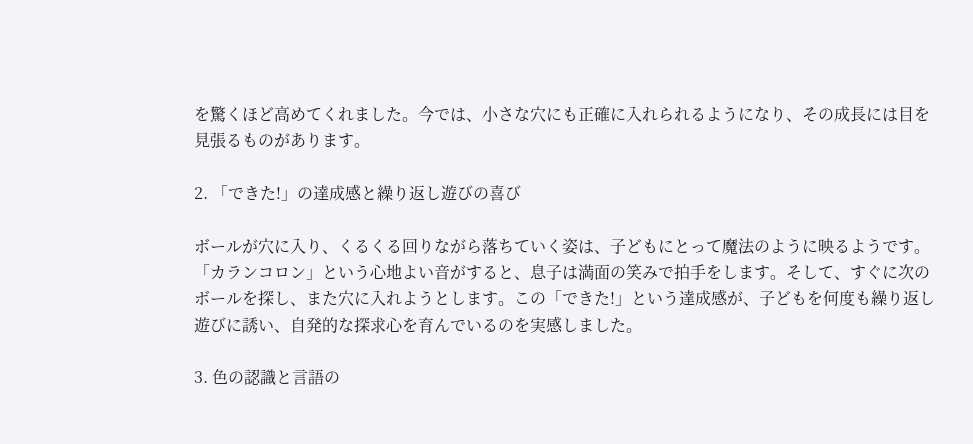を驚くほど高めてくれました。今では、小さな穴にも正確に入れられるようになり、その成長には目を見張るものがあります。

2. 「できた!」の達成感と繰り返し遊びの喜び

ボールが穴に入り、くるくる回りながら落ちていく姿は、子どもにとって魔法のように映るようです。「カランコロン」という心地よい音がすると、息子は満面の笑みで拍手をします。そして、すぐに次のボールを探し、また穴に入れようとします。この「できた!」という達成感が、子どもを何度も繰り返し遊びに誘い、自発的な探求心を育んでいるのを実感しました。

3. 色の認識と言語の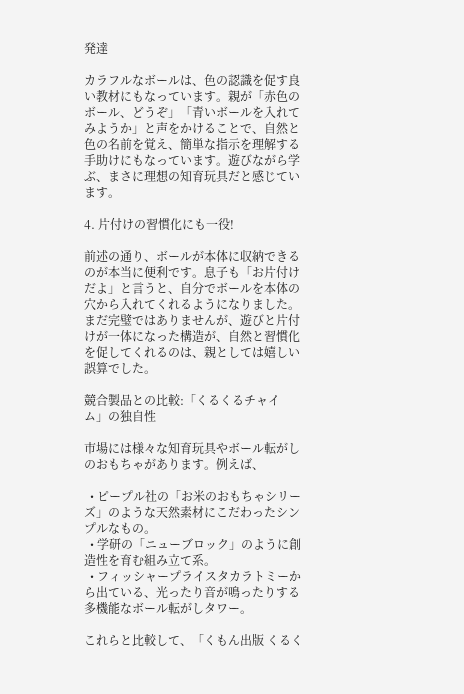発達

カラフルなボールは、色の認識を促す良い教材にもなっています。親が「赤色のボール、どうぞ」「青いボールを入れてみようか」と声をかけることで、自然と色の名前を覚え、簡単な指示を理解する手助けにもなっています。遊びながら学ぶ、まさに理想の知育玩具だと感じています。

4. 片付けの習慣化にも一役!

前述の通り、ボールが本体に収納できるのが本当に便利です。息子も「お片付けだよ」と言うと、自分でボールを本体の穴から入れてくれるようになりました。まだ完璧ではありませんが、遊びと片付けが一体になった構造が、自然と習慣化を促してくれるのは、親としては嬉しい誤算でした。

競合製品との比較:「くるくるチャイム」の独自性

市場には様々な知育玩具やボール転がしのおもちゃがあります。例えば、

  • ピープル社の「お米のおもちゃシリーズ」のような天然素材にこだわったシンプルなもの。
  • 学研の「ニューブロック」のように創造性を育む組み立て系。
  • フィッシャープライスタカラトミーから出ている、光ったり音が鳴ったりする多機能なボール転がしタワー。

これらと比較して、「くもん出版 くるく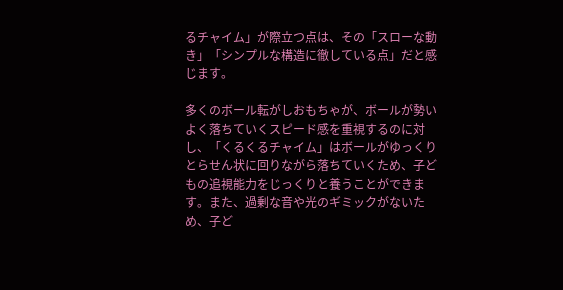るチャイム」が際立つ点は、その「スローな動き」「シンプルな構造に徹している点」だと感じます。

多くのボール転がしおもちゃが、ボールが勢いよく落ちていくスピード感を重視するのに対し、「くるくるチャイム」はボールがゆっくりとらせん状に回りながら落ちていくため、子どもの追視能力をじっくりと養うことができます。また、過剰な音や光のギミックがないため、子ど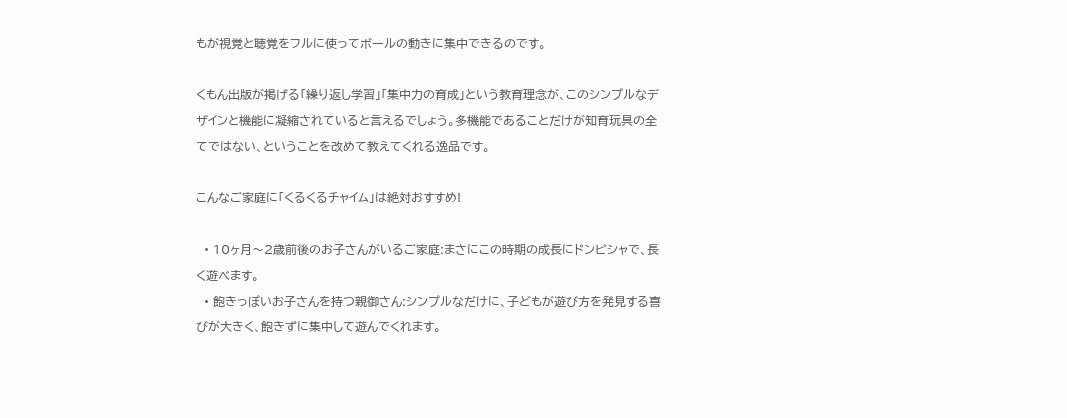もが視覚と聴覚をフルに使ってボールの動きに集中できるのです。

くもん出版が掲げる「繰り返し学習」「集中力の育成」という教育理念が、このシンプルなデザインと機能に凝縮されていると言えるでしょう。多機能であることだけが知育玩具の全てではない、ということを改めて教えてくれる逸品です。

こんなご家庭に「くるくるチャイム」は絶対おすすめ!

  • 10ヶ月〜2歳前後のお子さんがいるご家庭:まさにこの時期の成長にドンピシャで、長く遊べます。
  • 飽きっぽいお子さんを持つ親御さん:シンプルなだけに、子どもが遊び方を発見する喜びが大きく、飽きずに集中して遊んでくれます。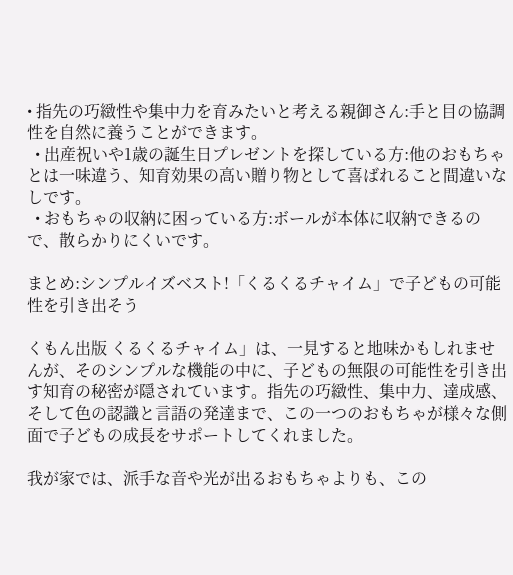• 指先の巧緻性や集中力を育みたいと考える親御さん:手と目の協調性を自然に養うことができます。
  • 出産祝いや1歳の誕生日プレゼントを探している方:他のおもちゃとは一味違う、知育効果の高い贈り物として喜ばれること間違いなしです。
  • おもちゃの収納に困っている方:ボールが本体に収納できるので、散らかりにくいです。

まとめ:シンプルイズベスト!「くるくるチャイム」で子どもの可能性を引き出そう

くもん出版 くるくるチャイム」は、一見すると地味かもしれませんが、そのシンプルな機能の中に、子どもの無限の可能性を引き出す知育の秘密が隠されています。指先の巧緻性、集中力、達成感、そして色の認識と言語の発達まで、この一つのおもちゃが様々な側面で子どもの成長をサポートしてくれました。

我が家では、派手な音や光が出るおもちゃよりも、この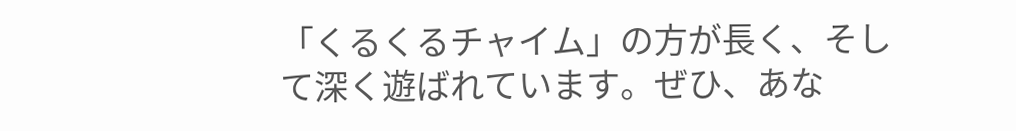「くるくるチャイム」の方が長く、そして深く遊ばれています。ぜひ、あな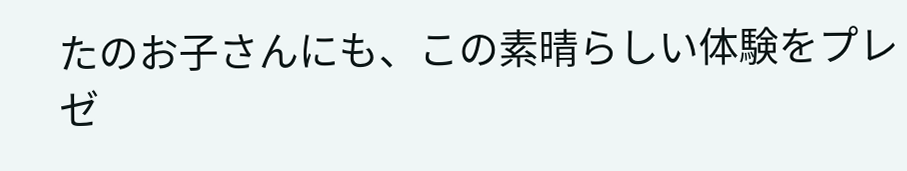たのお子さんにも、この素晴らしい体験をプレゼ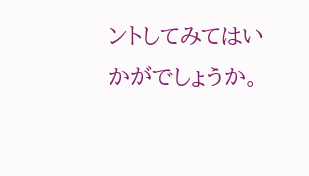ントしてみてはいかがでしょうか。